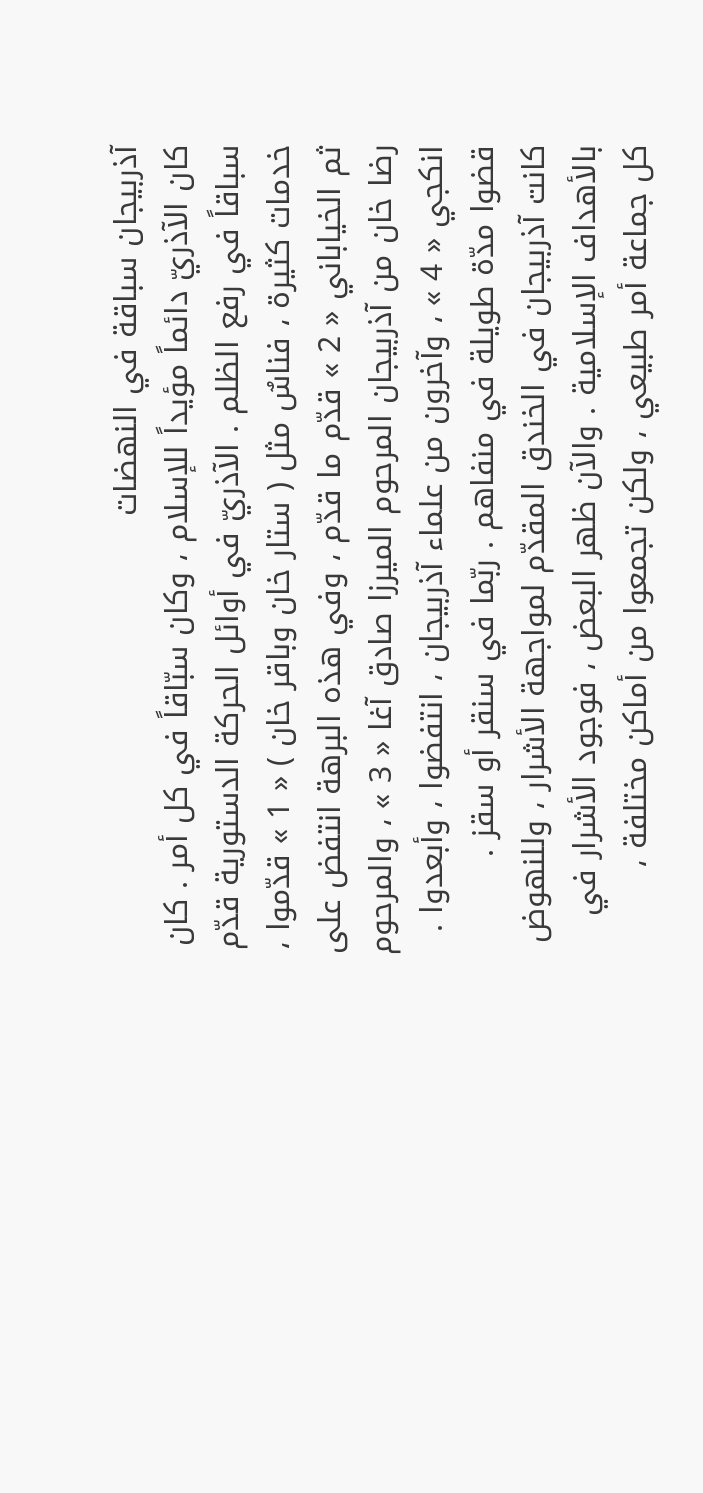آذربيجان سباقة في النهضات
كان الآذريّ دائماً مؤيداً للإسلام ، وكان سبّاقاً في كل أمر . كان سباقاً في رفع الظلم . الآذريّ في أوائل الحركة الدستورية قدّم خدمات كثيرة ، فناسٌ مثل ( ستار خان وباقر خان ) « 1 » قدّموا ، ثم الخياباني « 2 » قدّم ما قدّم ، وفي هذه البرهة انتفض على رضا خان من آذربيجان المرحوم الميرزا صادق آغا « 3 » ، والمرحوم انكجي « 4 » ، وآخرون من علماء آذربيجان ، انتفضوا ، وأبعدوا . قضوا مدّة طويلة في منفاهم . ربّما في سنقر أو سقز .
كانت آذربيجان في الخندق المقدّم لمواجهة الأشرار ، وللنهوض بالأهداف الإسلامية . والآن ظهر البعض ، فوجود الأشرار في كل جماعة أمر طبيعي ، ولكن تجمعوا من أماكن مختلفة ،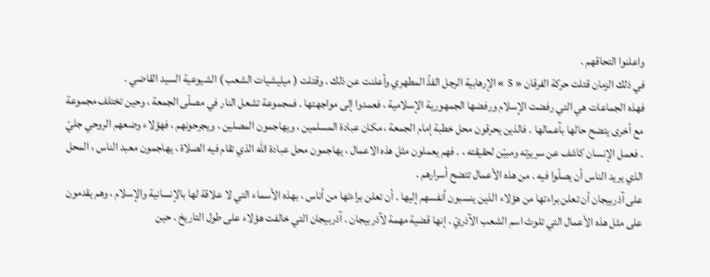واعلنوا التحاقهم .
في ذلك الزمان قتلت حركة الفرقان « 5 » الإرهابية الرجل الفذّ المطهري وأعلنت عن ذلك . وقتلت ( ميليشيات الشعب ) الشيوعية السيد القاضي .
فهذه الجماعات هي التي رفضت الإسلام ورفضها الجمهورية الإسلامية ، فعمدوا إلى مواجهتها . فمجموعة تشعل النار في مصلّى الجمعة ، وحين تختلف مجموعة مع أخرى يتضح حالها بآعمالها . فالذين يحرقون محل خطبة إمام الجمعة ، مكان عبادة المسلمين ، ويهاجمون المصلين ، ويجرحونهم ، فهؤلاء وضعهم الروحي جليّ . فعمل الإنسان كاشف عن سريرته ومبيّن لحقيقته ، . فهم يعملون مثل هذه الاعمال ، يهاجمون محل عبادة الله الذي تقام فيه الصلاة ، يهاجمون معبد الناس ، المحل الذي يريد الناس أن يصلّوا فيه . من هذه الأعمال تتضح أسرارهم .
على آذربيجان أن تعلن براءتها من هؤلاء الذين ينسبون أنفسهم إليها . أن تعلن براءتها من أناس ، بهذه الأسماء التي لا علاقة لها بالإنسانية والإسلام ، وهم يقدمون على مثل هذه الأعمال التي تلوث اسم الشعب الآذريّ . إنها قضية مهمة لآذربيجان . آذربيجان التي خالفت هؤلاء على طول التاريخ . حين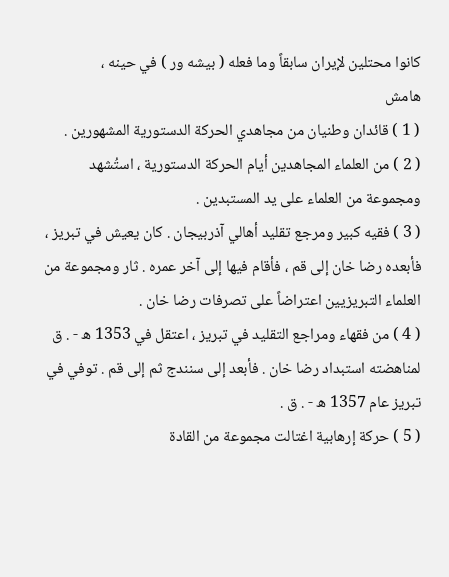كانوا محتلين لإيران سابقاً وما فعله ( بيشه ور ) في حينه ،
هامش
( 1 ) قائدان وطنيان من مجاهدي الحركة الدستورية المشهورين .
( 2 ) من العلماء المجاهدين أيام الحركة الدستورية ، استُشهد ومجموعة من العلماء على يد المستبدين .
( 3 ) فقيه كبير ومرجع تقليد أهالي آذربيجان . كان يعيش في تبريز ، فأبعده رضا خان إلى قم ، فأقام فيها إلى آخر عمره . ثار ومجموعة من العلماء التبريزيين اعتراضاً على تصرفات رضا خان .
( 4 ) من فقهاء ومراجع التقليد في تبريز ، اعتقل في 1353 ه - . ق لمناهضته استبداد رضا خان . فأبعد إلى سنندج ثم إلى قم . توفي في تبريز عام 1357 ه - . ق .
( 5 ) حركة إرهابية اغتالت مجموعة من القادة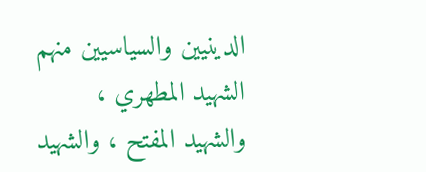الدينيين والسياسيين منهم الشهيد المطهري ، والشهيد المفتح ، والشهيد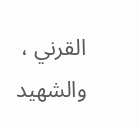القرني ، والشهيد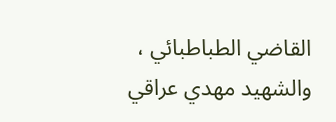القاضي الطباطبائي ، والشهيد مهدي عراقي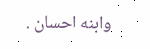وابنه احسان .